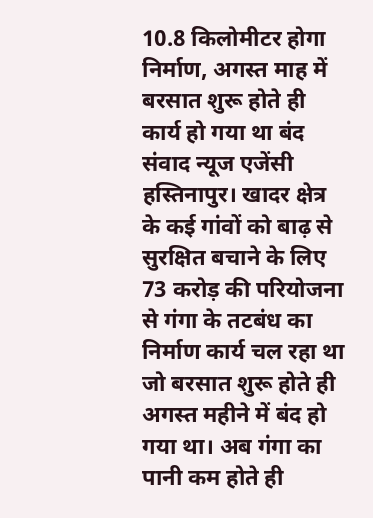10.8 किलोमीटर होगा निर्माण, अगस्त माह में बरसात शुरू होते ही कार्य हो गया था बंद
संवाद न्यूज एजेंसी
हस्तिनापुर। खादर क्षेत्र के कई गांवों को बाढ़ से सुरक्षित बचाने के लिए 73 करोड़ की परियोजना से गंगा के तटबंध का निर्माण कार्य चल रहा था जो बरसात शुरू होते ही अगस्त महीने में बंद हो गया था। अब गंगा का पानी कम होते ही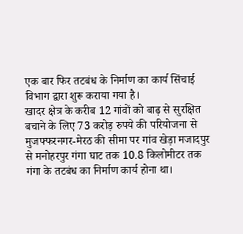एक बार फिर तटबंध के निर्माण का कार्य सिंचाई विभाग द्वारा शुरू कराया गया है।
खादर क्षेत्र के करीब 12 गांवों को बाढ़ से सुरक्षित बचाने के लिए 73 करोड़ रुपये की परियोजना से मुजफ्फरनगर-मेरठ की सीमा पर गांव खेड़ा मजादपुर से मनोहरपुर गंगा घाट तक 10.8 किलोमीटर तक गंगा के तटबंध का निर्माण कार्य होना था।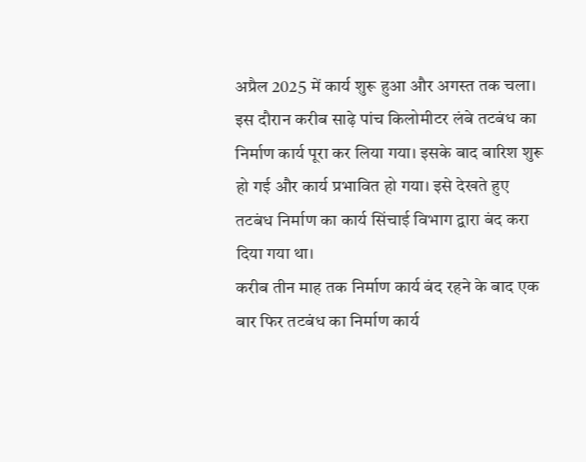अप्रैल 2025 में कार्य शुरू हुआ और अगस्त तक चला। इस दौरान करीब साढ़े पांच किलोमीटर लंबे तटबंध का निर्माण कार्य पूरा कर लिया गया। इसके बाद बारिश शुरू हो गई और कार्य प्रभावित हो गया। इसे देखते हुए तटबंध निर्माण का कार्य सिंचाई विभाग द्वारा बंद करा दिया गया था।
करीब तीन माह तक निर्माण कार्य बंद रहने के बाद एक बार फिर तटबंध का निर्माण कार्य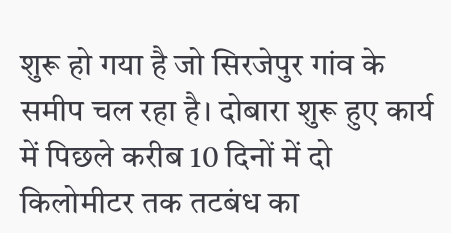शुरू हो गया है जो सिरजेपुर गांव के समीप चल रहा है। दोबारा शुरू हुए कार्य में पिछले करीब 10 दिनों में दो किलोमीटर तक तटबंध का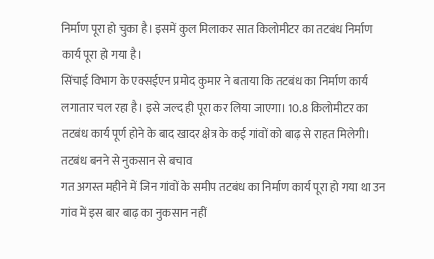निर्माण पूरा हो चुका है। इसमें कुल मिलाकर सात किलोमीटर का तटबंध निर्माण कार्य पूरा हो गया है।
सिंचाई विभाग के एक्सईएन प्रमोद कुमार ने बताया कि तटबंध का निर्माण कार्य लगातार चल रहा है। इसे जल्द ही पूरा कर लिया जाएगा। 10.8 किलोमीटर का तटबंध कार्य पूर्ण होने के बाद खादर क्षेत्र के कई गांवों को बाढ़ से राहत मिलेगी।
तटबंध बनने से नुकसान से बचाव
गत अगस्त महीने में जिन गांवों के समीप तटबंध का निर्माण कार्य पूरा हो गया था उन गांव में इस बार बाढ़ का नुकसान नहीं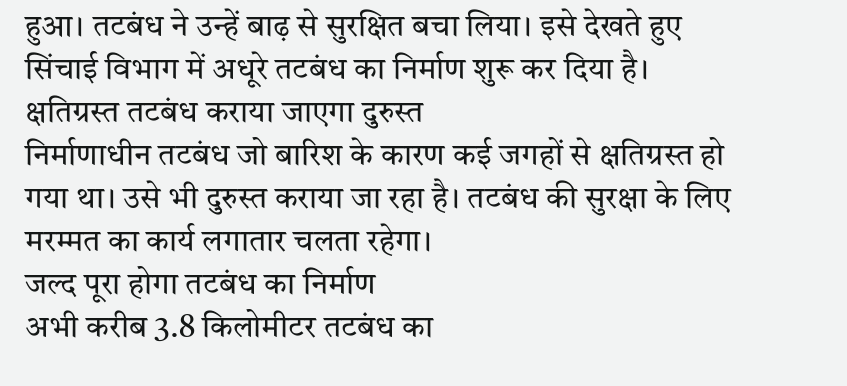हुआ। तटबंध ने उन्हें बाढ़ से सुरक्षित बचा लिया। इसे देखते हुए सिंचाई विभाग में अधूरे तटबंध का निर्माण शुरू कर दिया है।
क्षतिग्रस्त तटबंध कराया जाएगा दुरुस्त
निर्माणाधीन तटबंध जो बारिश के कारण कई जगहों से क्षतिग्रस्त हो गया था। उसे भी दुरुस्त कराया जा रहा है। तटबंध की सुरक्षा के लिए मरम्मत का कार्य लगातार चलता रहेगा।
जल्द पूरा होगा तटबंध का निर्माण
अभी करीब 3.8 किलोमीटर तटबंध का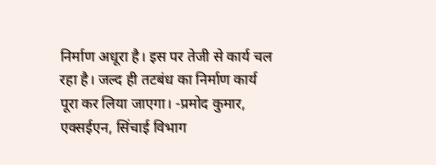निर्माण अधूरा है। इस पर तेजी से कार्य चल रहा है। जल्द ही तटबंध का निर्माण कार्य पूरा कर लिया जाएगा। -प्रमोद कुमार, एक्सईएन, सिंचाई विभाग